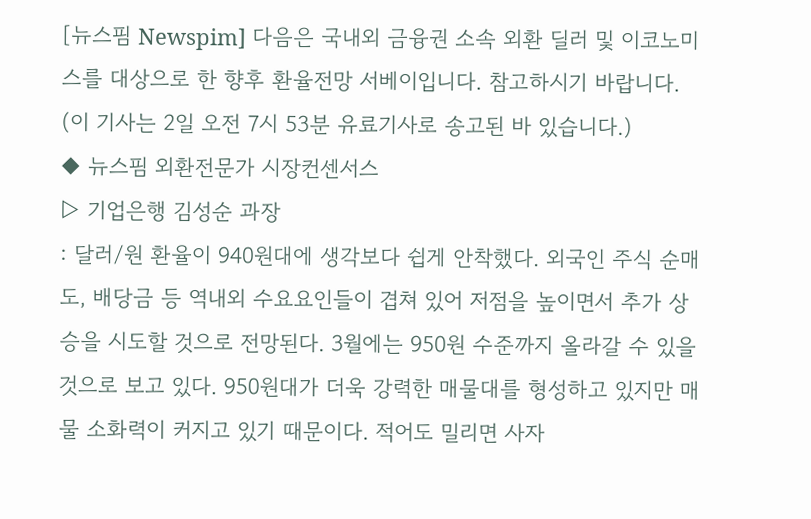[뉴스핌 Newspim] 다음은 국내외 금융권 소속 외환 딜러 및 이코노미스를 대상으로 한 향후 환율전망 서베이입니다. 참고하시기 바랍니다.
(이 기사는 2일 오전 7시 53분 유료기사로 송고된 바 있습니다.)
◆ 뉴스핌 외환전문가 시장컨센서스
▷ 기업은행 김성순 과장
: 달러/원 환율이 940원대에 생각보다 쉽게 안착했다. 외국인 주식 순매도, 배당금 등 역내외 수요요인들이 겹쳐 있어 저점을 높이면서 추가 상승을 시도할 것으로 전망된다. 3월에는 950원 수준까지 올라갈 수 있을 것으로 보고 있다. 950원대가 더욱 강력한 매물대를 형성하고 있지만 매물 소화력이 커지고 있기 때문이다. 적어도 밀리면 사자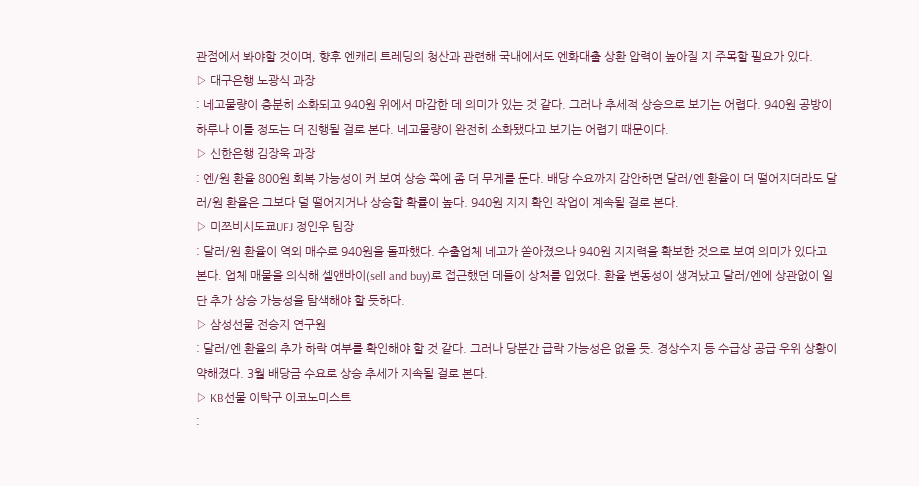관점에서 봐야할 것이며, 향후 엔캐리 트레딩의 청산과 관련해 국내에서도 엔화대출 상환 압력이 높아질 지 주목할 필요가 있다.
▷ 대구은행 노광식 과장
: 네고물량이 충분히 소화되고 940원 위에서 마감한 데 의미가 있는 것 같다. 그러나 추세적 상승으로 보기는 어렵다. 940원 공방이 하루나 이틀 정도는 더 진행될 걸로 본다. 네고물량이 완전히 소화됐다고 보기는 어렵기 때문이다.
▷ 신한은행 김장욱 과장
: 엔/원 환율 800원 회복 가능성이 커 보여 상승 쪽에 좀 더 무게를 둔다. 배당 수요까지 감안하면 달러/엔 환율이 더 떨어지더라도 달러/원 환율은 그보다 덜 떨어지거나 상승할 확률이 높다. 940원 지지 확인 작업이 계속될 걸로 본다.
▷ 미쯔비시도쿄UFJ 정인우 팀장
: 달러/원 환율이 역외 매수로 940원을 돌파했다. 수출업체 네고가 쏟아졌으나 940원 지지력을 확보한 것으로 보여 의미가 있다고 본다. 업체 매물을 의식해 셀앤바이(sell and buy)로 접근했던 데들이 상처를 입었다. 환율 변동성이 생겨났고 달러/엔에 상관없이 일단 추가 상승 가능성을 탐색해야 할 듯하다.
▷ 삼성선물 전승지 연구원
: 달러/엔 환율의 추가 하락 여부를 확인해야 할 것 같다. 그러나 당분간 급락 가능성은 없을 듯. 경상수지 등 수급상 공급 우위 상황이 약해졌다. 3월 배당금 수요로 상승 추세가 지속될 걸로 본다.
▷ KB선물 이탁구 이코노미스트
: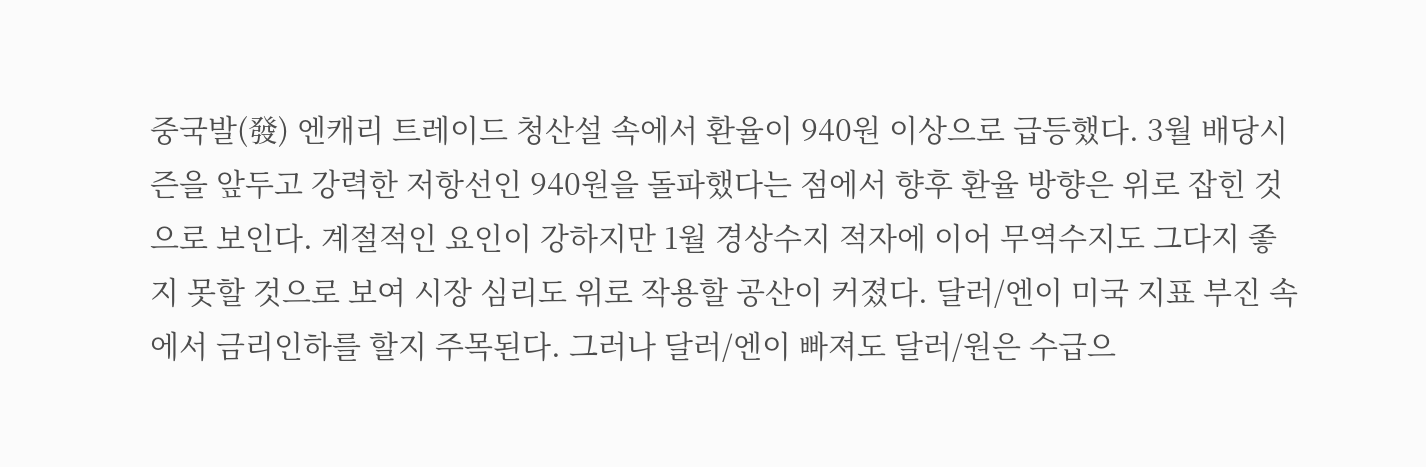중국발(發) 엔캐리 트레이드 청산설 속에서 환율이 940원 이상으로 급등했다. 3월 배당시즌을 앞두고 강력한 저항선인 940원을 돌파했다는 점에서 향후 환율 방향은 위로 잡힌 것으로 보인다. 계절적인 요인이 강하지만 1월 경상수지 적자에 이어 무역수지도 그다지 좋지 못할 것으로 보여 시장 심리도 위로 작용할 공산이 커졌다. 달러/엔이 미국 지표 부진 속에서 금리인하를 할지 주목된다. 그러나 달러/엔이 빠져도 달러/원은 수급으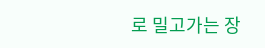로 밀고가는 장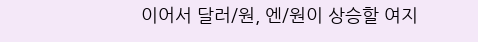이어서 달러/원, 엔/원이 상승할 여지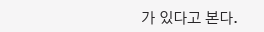가 있다고 본다.